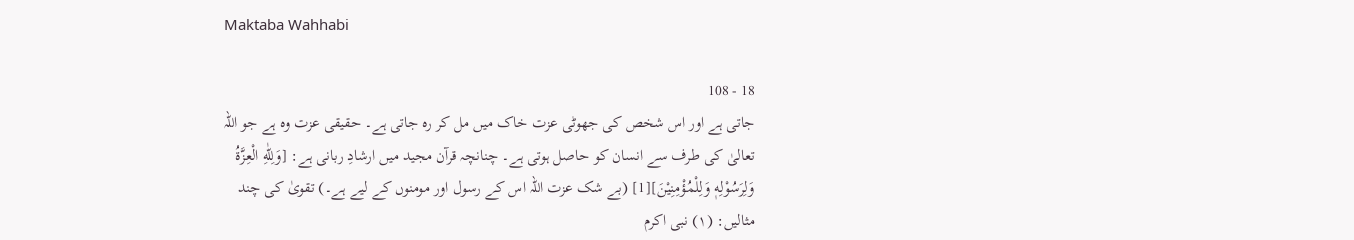Maktaba Wahhabi

18 - 108
جاتی ہے اور اس شخص کی جھوٹی عزت خاک میں مل کر رہ جاتی ہے۔ حقیقی عزت وہ ہے جو اللہ تعالیٰ کی طرف سے انسان کو حاصل ہوتی ہے۔ چنانچہ قرآن مجید میں ارشادِ ربانی ہے: [وَلِلّٰهِ الْعِزَّةُ وَلِرَسُوْلِهٖ وَلِلْمُؤْمِنِيْنَ][1] (بے شک عزت اللہ اس کے رسول اور مومنوں کے لیے ہے۔) تقویٰ کی چند مثالیں: (۱) نبی اکرم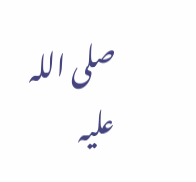صلی اللہ علیہ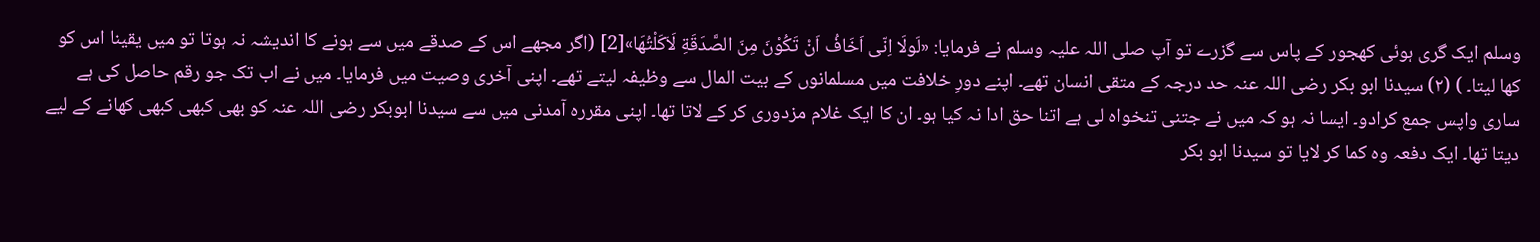وسلم ایک گری ہوئی کھجور کے پاس سے گزرے تو آپ صلی اللہ علیہ وسلم نے فرمایا: «لَولَا اِنّی اَخَافُ اَنْ تَکُوْنَ مِنَ الصَّدَقَةِ لَاَکَلْتُهَا»[2] (اگر مجھے اس کے صدقے میں سے ہونے کا اندیشہ نہ ہوتا تو میں یقینا اس کو کھا لیتا۔ ) (۲) سیدنا ابو بکر رضی اللہ عنہ حد درجہ کے متقی انسان تھے۔ اپنے دورِ خلافت میں مسلمانوں کے بیت المال سے وظیفہ لیتے تھے۔ اپنی آخری وصیت میں فرمایا۔ میں نے اب تک جو رقم حاصل کی ہے ساری واپس جمع کرادو۔ ایسا نہ ہو کہ میں نے جتنی تنخواہ لی ہے اتنا حق ادا نہ کیا ہو۔ ان کا ایک غلام مزدوری کر کے لاتا تھا۔ اپنی مقررہ آمدنی میں سے سیدنا ابوبکر رضی اللہ عنہ کو بھی کبھی کبھی کھانے کے لیے دیتا تھا۔ ایک دفعہ وہ کما کر لایا تو سیدنا ابو بکر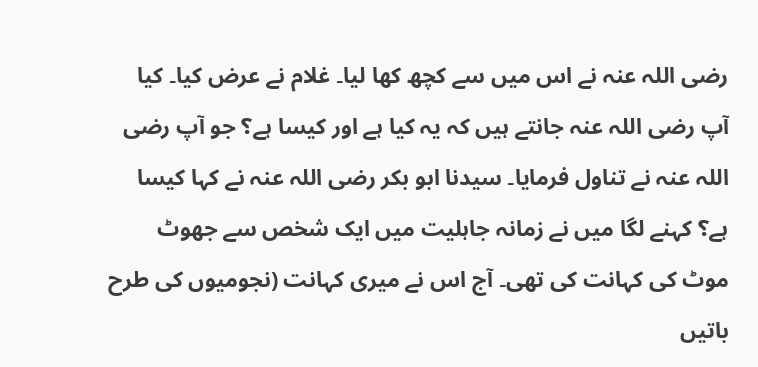رضی اللہ عنہ نے اس میں سے کچھ کھا لیا۔ غلام نے عرض کیا۔ کیا آپ رضی اللہ عنہ جانتے ہیں کہ یہ کیا ہے اور کیسا ہے؟ جو آپ رضی اللہ عنہ نے تناول فرمایا۔ سیدنا ابو بکر رضی اللہ عنہ نے کہا کیسا ہے؟ کہنے لگا میں نے زمانہ جاہلیت میں ایک شخص سے جھوٹ موٹ کی کہانت کی تھی۔ آج اس نے میری کہانت (نجومیوں کی طرح باتیں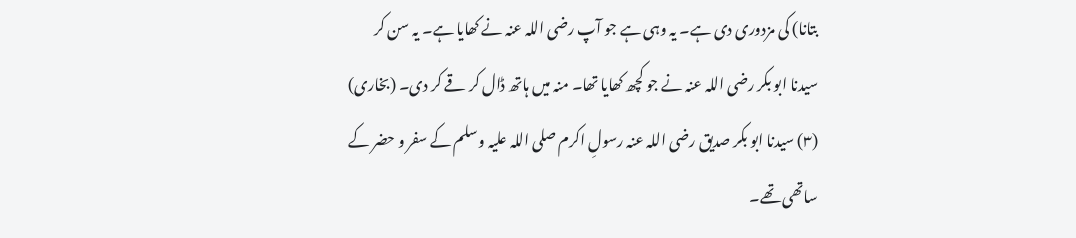بتانا) کی مزدوری دی ہے۔ یہ وہی ہے جو آپ رضی اللہ عنہ نے کھایا ہے۔ یہ سن کر سیدنا ابو بکر رضی اللہ عنہ نے جو کچھ کھایا تھا۔ منہ میں ہاتھ ڈال کر قے کر دی۔ (بخاری) (۳) سیدنا ابو بکر صدیق رضی اللہ عنہ رسولِ اکرم صلی اللہ علیہ وسلم کے سفر و حضر کے ساتھی تھے۔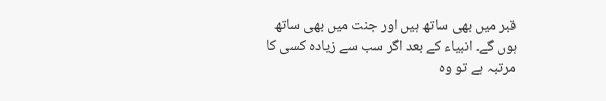قبر میں بھی ساتھ ہیں اور جنت میں بھی ساتھ ہوں گے۔ انبیاء کے بعد اگر سب سے زیادہ کسی کا مرتبہ ہے تو وہ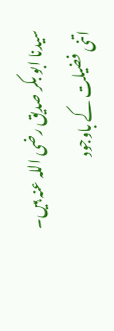سیدنا ابو بکر صدیق رضی اللہ عنہ ہیں۔ اتنی فضیلت کے باوجود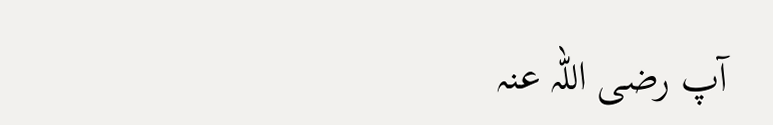آپ رضی اللہ عنہ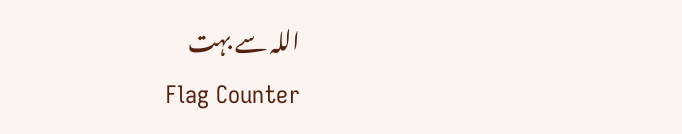اللہ سے بہت
Flag Counter